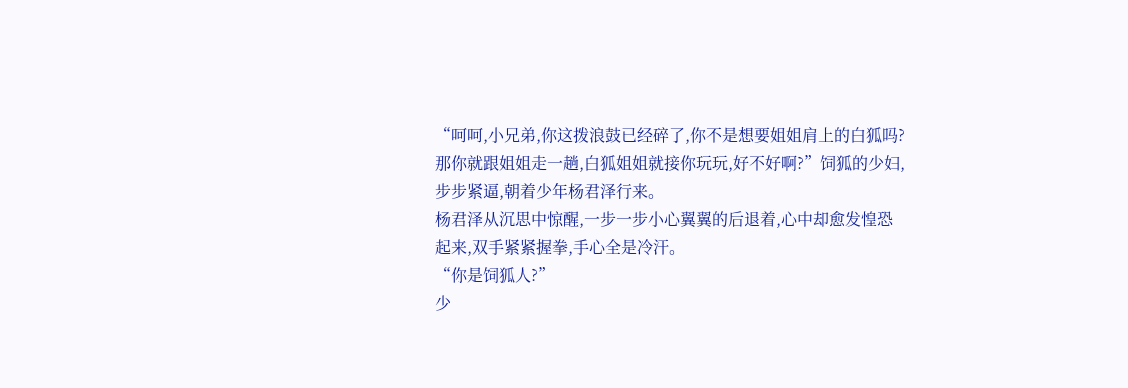“呵呵,小兄弟,你这拨浪鼓已经碎了,你不是想要姐姐肩上的白狐吗?那你就跟姐姐走一趟,白狐姐姐就接你玩玩,好不好啊?”饲狐的少妇,步步紧逼,朝着少年杨君泽行来。
杨君泽从沉思中惊醒,一步一步小心翼翼的后退着,心中却愈发惶恐起来,双手紧紧握拳,手心全是冷汗。
“你是饲狐人?”
少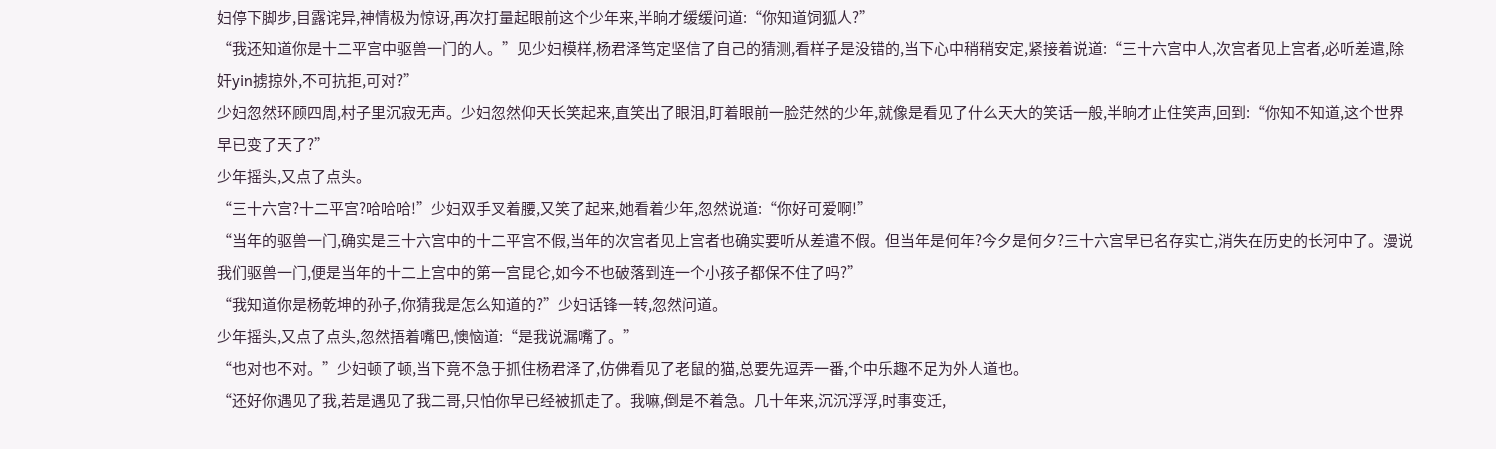妇停下脚步,目露诧异,神情极为惊讶,再次打量起眼前这个少年来,半晌才缓缓问道:“你知道饲狐人?”
“我还知道你是十二平宫中驱兽一门的人。”见少妇模样,杨君泽笃定坚信了自己的猜测,看样子是没错的,当下心中稍稍安定,紧接着说道:“三十六宫中人,次宫者见上宫者,必听差遣,除奸yin掳掠外,不可抗拒,可对?”
少妇忽然环顾四周,村子里沉寂无声。少妇忽然仰天长笑起来,直笑出了眼泪,盯着眼前一脸茫然的少年,就像是看见了什么天大的笑话一般,半晌才止住笑声,回到:“你知不知道,这个世界早已变了天了?”
少年摇头,又点了点头。
“三十六宫?十二平宫?哈哈哈!”少妇双手叉着腰,又笑了起来,她看着少年,忽然说道:“你好可爱啊!”
“当年的驱兽一门,确实是三十六宫中的十二平宫不假,当年的次宫者见上宫者也确实要听从差遣不假。但当年是何年?今夕是何夕?三十六宫早已名存实亡,消失在历史的长河中了。漫说我们驱兽一门,便是当年的十二上宫中的第一宫昆仑,如今不也破落到连一个小孩子都保不住了吗?”
“我知道你是杨乾坤的孙子,你猜我是怎么知道的?”少妇话锋一转,忽然问道。
少年摇头,又点了点头,忽然捂着嘴巴,懊恼道:“是我说漏嘴了。”
“也对也不对。”少妇顿了顿,当下竟不急于抓住杨君泽了,仿佛看见了老鼠的猫,总要先逗弄一番,个中乐趣不足为外人道也。
“还好你遇见了我,若是遇见了我二哥,只怕你早已经被抓走了。我嘛,倒是不着急。几十年来,沉沉浮浮,时事变迁,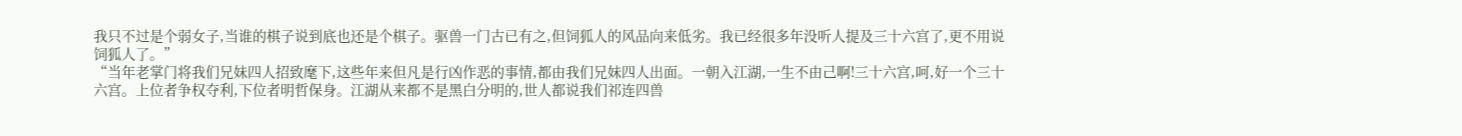我只不过是个弱女子,当谁的棋子说到底也还是个棋子。驱兽一门古已有之,但饲狐人的风品向来低劣。我已经很多年没听人提及三十六宫了,更不用说饲狐人了。”
“当年老掌门将我们兄妹四人招致麾下,这些年来但凡是行凶作恶的事情,都由我们兄妹四人出面。一朝入江湖,一生不由己啊!三十六宫,呵,好一个三十六宫。上位者争权夺利,下位者明哲保身。江湖从来都不是黑白分明的,世人都说我们祁连四兽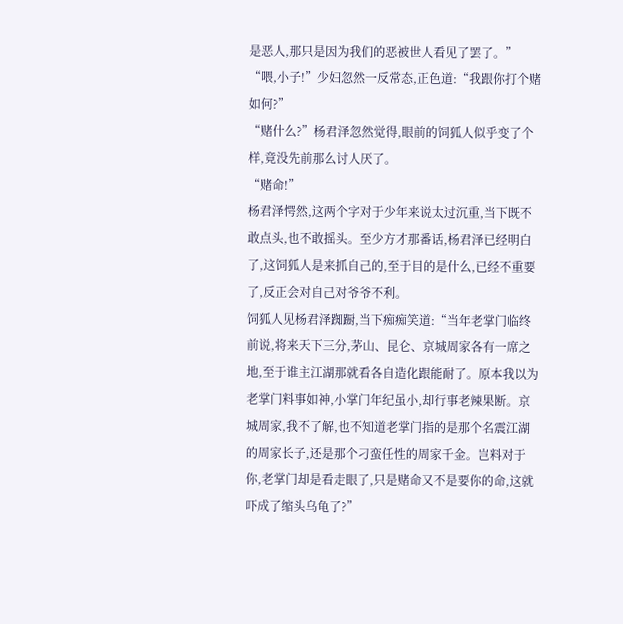是恶人,那只是因为我们的恶被世人看见了罢了。”
“喂,小子!”少妇忽然一反常态,正色道:“我跟你打个赌如何?”
“赌什么?”杨君泽忽然觉得,眼前的饲狐人似乎变了个样,竟没先前那么讨人厌了。
“赌命!”
杨君泽愕然,这两个字对于少年来说太过沉重,当下既不敢点头,也不敢摇头。至少方才那番话,杨君泽已经明白了,这饲狐人是来抓自己的,至于目的是什么,已经不重要了,反正会对自己对爷爷不利。
饲狐人见杨君泽踟蹰,当下痴痴笑道:“当年老掌门临终前说,将来天下三分,茅山、昆仑、京城周家各有一席之地,至于谁主江湖那就看各自造化跟能耐了。原本我以为老掌门料事如神,小掌门年纪虽小,却行事老辣果断。京城周家,我不了解,也不知道老掌门指的是那个名震江湖的周家长子,还是那个刁蛮任性的周家千金。岂料对于你,老掌门却是看走眼了,只是赌命又不是要你的命,这就吓成了缩头乌龟了?”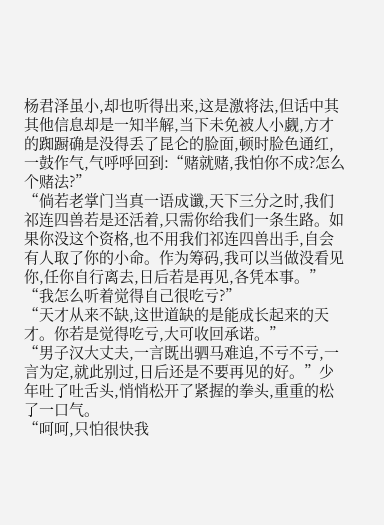杨君泽虽小,却也听得出来,这是激将法,但话中其其他信息却是一知半解,当下未免被人小觑,方才的踟蹰确是没得丢了昆仑的脸面,顿时脸色通红,一鼓作气,气呼呼回到:“赌就赌,我怕你不成?怎么个赌法?”
“倘若老掌门当真一语成谶,天下三分之时,我们祁连四兽若是还活着,只需你给我们一条生路。如果你没这个资格,也不用我们祁连四兽出手,自会有人取了你的小命。作为筹码,我可以当做没看见你,任你自行离去,日后若是再见,各凭本事。”
“我怎么听着觉得自己很吃亏?”
“天才从来不缺,这世道缺的是能成长起来的天才。你若是觉得吃亏,大可收回承诺。”
“男子汉大丈夫,一言既出驷马难追,不亏不亏,一言为定,就此别过,日后还是不要再见的好。”少年吐了吐舌头,悄悄松开了紧握的拳头,重重的松了一口气。
“呵呵,只怕很快我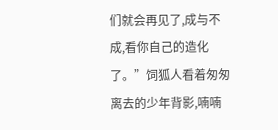们就会再见了,成与不成,看你自己的造化了。”饲狐人看着匆匆离去的少年背影,喃喃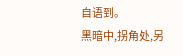自语到。
黑暗中,拐角处,另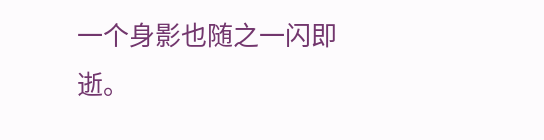一个身影也随之一闪即逝。